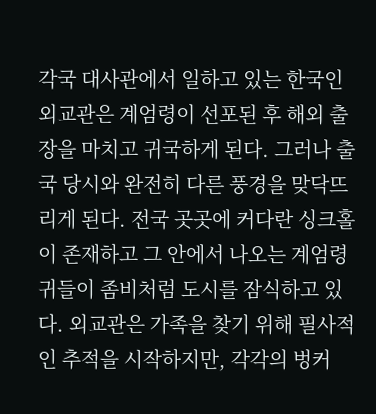각국 대사관에서 일하고 있는 한국인 외교관은 계엄령이 선포된 후 해외 출장을 마치고 귀국하게 된다. 그러나 출국 당시와 완전히 다른 풍경을 맞닥뜨리게 된다. 전국 곳곳에 커다란 싱크홀이 존재하고 그 안에서 나오는 계엄령귀들이 좀비처럼 도시를 잠식하고 있다. 외교관은 가족을 찾기 위해 필사적인 추적을 시작하지만, 각각의 벙커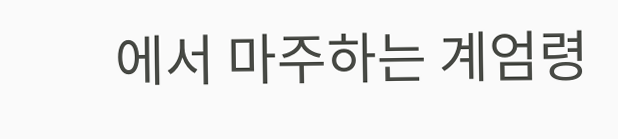에서 마주하는 계엄령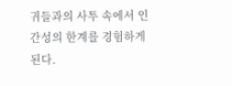귀들과의 사투 속에서 인간성의 한계를 경험하게 된다.